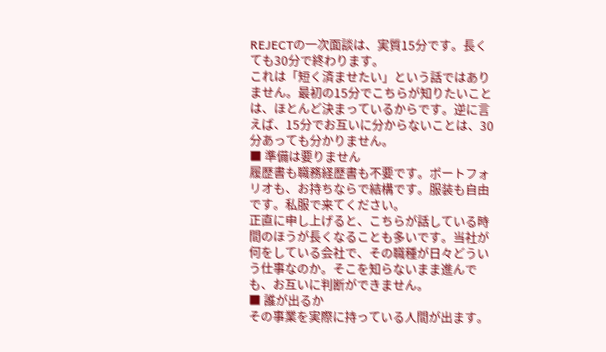REJECTの一次面談は、実質15分です。長くても30分で終わります。
これは「短く済ませたい」という話ではありません。最初の15分でこちらが知りたいことは、ほとんど決まっているからです。逆に言えば、15分でお互いに分からないことは、30分あっても分かりません。
■ 準備は要りません
履歴書も職務経歴書も不要です。ポートフォリオも、お持ちならで結構です。服装も自由です。私服で来てください。
正直に申し上げると、こちらが話している時間のほうが長くなることも多いです。当社が何をしている会社で、その職種が日々どういう仕事なのか。そこを知らないまま進んでも、お互いに判断ができません。
■ 誰が出るか
その事業を実際に持っている人間が出ます。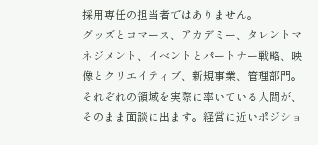採用専任の担当者ではありません。
グッズとコマース、アカデミー、タレントマネジメント、イベントとパートナー戦略、映像とクリエイティブ、新規事業、管理部門。それぞれの領域を実際に率いている人間が、そのまま面談に出ます。経営に近いポジショ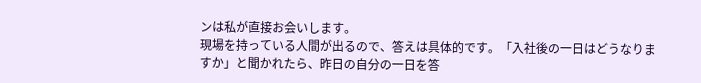ンは私が直接お会いします。
現場を持っている人間が出るので、答えは具体的です。「入社後の一日はどうなりますか」と聞かれたら、昨日の自分の一日を答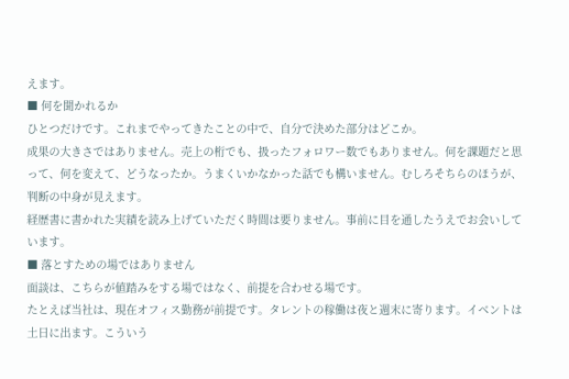えます。
■ 何を聞かれるか
ひとつだけです。これまでやってきたことの中で、自分で決めた部分はどこか。
成果の大きさではありません。売上の桁でも、扱ったフォロワー数でもありません。何を課題だと思って、何を変えて、どうなったか。うまくいかなかった話でも構いません。むしろそちらのほうが、判断の中身が見えます。
経歴書に書かれた実績を読み上げていただく時間は要りません。事前に目を通したうえでお会いしています。
■ 落とすための場ではありません
面談は、こちらが値踏みをする場ではなく、前提を合わせる場です。
たとえば当社は、現在オフィス勤務が前提です。タレントの稼働は夜と週末に寄ります。イベントは土日に出ます。こういう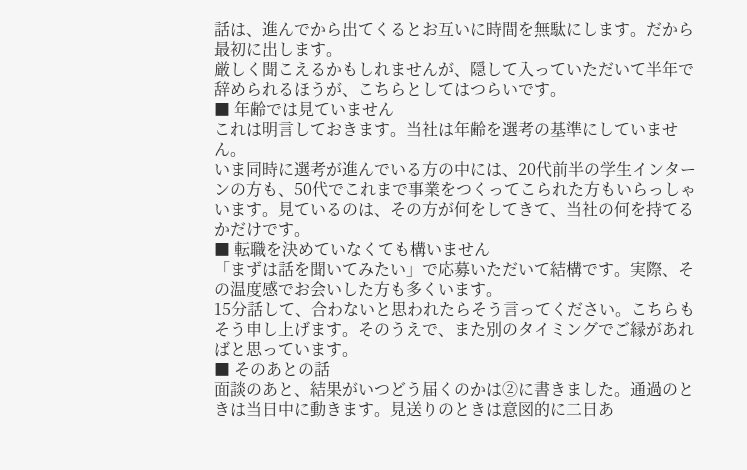話は、進んでから出てくるとお互いに時間を無駄にします。だから最初に出します。
厳しく聞こえるかもしれませんが、隠して入っていただいて半年で辞められるほうが、こちらとしてはつらいです。
■ 年齢では見ていません
これは明言しておきます。当社は年齢を選考の基準にしていません。
いま同時に選考が進んでいる方の中には、20代前半の学生インターンの方も、50代でこれまで事業をつくってこられた方もいらっしゃいます。見ているのは、その方が何をしてきて、当社の何を持てるかだけです。
■ 転職を決めていなくても構いません
「まずは話を聞いてみたい」で応募いただいて結構です。実際、その温度感でお会いした方も多くいます。
15分話して、合わないと思われたらそう言ってください。こちらもそう申し上げます。そのうえで、また別のタイミングでご縁があればと思っています。
■ そのあとの話
面談のあと、結果がいつどう届くのかは②に書きました。通過のときは当日中に動きます。見送りのときは意図的に二日あ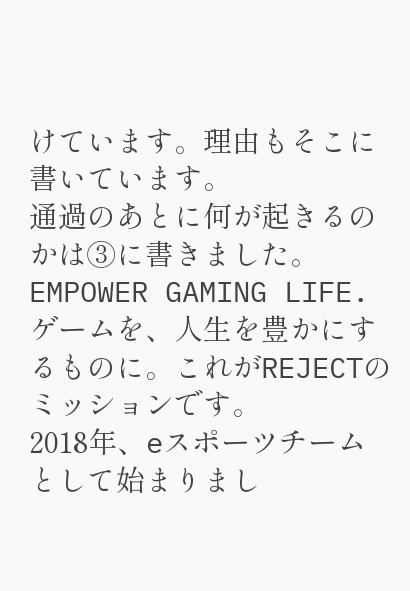けています。理由もそこに書いています。
通過のあとに何が起きるのかは③に書きました。
EMPOWER GAMING LIFE.
ゲームを、人生を豊かにするものに。これがREJECTのミッションです。
2018年、eスポーツチームとして始まりまし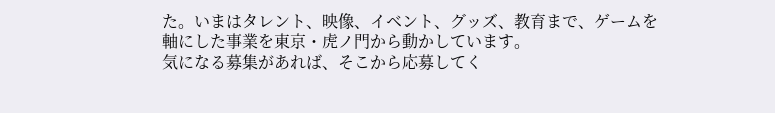た。いまはタレント、映像、イベント、グッズ、教育まで、ゲームを軸にした事業を東京・虎ノ門から動かしています。
気になる募集があれば、そこから応募してく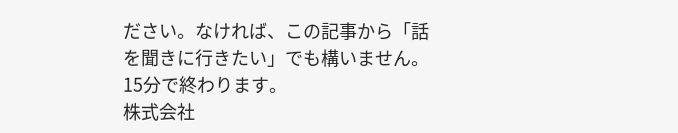ださい。なければ、この記事から「話を聞きに行きたい」でも構いません。15分で終わります。
株式会社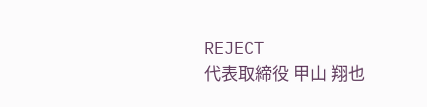REJECT
代表取締役 甲山 翔也